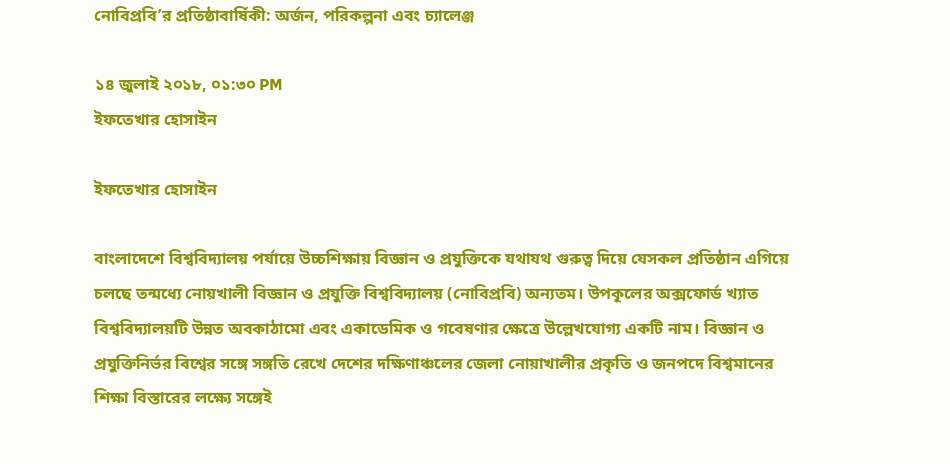নোবিপ্রবি’র প্রতিষ্ঠাবার্ষিকী: অর্জন, পরিকল্পনা এবং চ্যালেঞ্জ

১৪ জুলাই ২০১৮, ০১:৩০ PM
ইফতেখার হোসাইন

ইফতেখার হোসাইন

বাংলাদেশে বিশ্ববিদ্যালয় পর্যায়ে উচ্চশিক্ষায় বিজ্ঞান ও প্রযুক্তিকে যথাযথ গুরুত্ব দিয়ে যেসকল প্রতিষ্ঠান এগিয়ে চলছে তন্মধ্যে নোয়খালী বিজ্ঞান ও প্রযুক্তি বিশ্ববিদ্যালয় (নোবিপ্রবি) অন্যতম। উপকূলের অক্সফোর্ড খ্যাত বিশ্ববিদ্যালয়টি উন্নত অবকাঠামো এবং একাডেমিক ও গবেষণার ক্ষেত্রে উল্লেখযোগ্য একটি নাম। বিজ্ঞান ও প্রযুক্তিনির্ভর বিশ্বের সঙ্গে সঙ্গতি রেখে দেশের দক্ষিণাঞ্চলের জেলা নোয়াখালীর প্রকৃতি ও জনপদে বিশ্বমানের শিক্ষা বিস্তারের লক্ষ্যে সঙ্গেই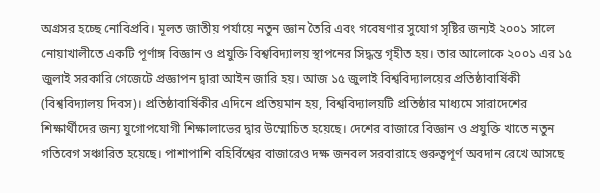অগ্রসর হচ্ছে নোবিপ্রবি। মূলত জাতীয় পর্যায়ে নতুন জ্ঞান তৈরি এবং গবেষণার সুযোগ সৃষ্টির জন্যই ২০০১ সালে নোয়াখালীতে একটি পূর্ণাঙ্গ বিজ্ঞান ও প্রযুক্তি বিশ্ববিদ্যালয় স্থাপনের সিদ্ধন্ত গৃহীত হয়। তার আলোকে ২০০১ এর ১৫ জুলাই সরকারি গেজেটে প্রজ্ঞাপন দ্বারা আইন জারি হয়। আজ ১৫ জুলাই বিশ্ববিদ্যালয়ের প্রতিষ্ঠাবার্ষিকী (বিশ্ববিদ্যালয় দিবস)। প্রতিষ্ঠাবার্ষিকীর এদিনে প্রতিয়মান হয়, বিশ্ববিদ্যালয়টি প্রতিষ্ঠার মাধ্যমে সারাদেশের শিক্ষার্থীদের জন্য যুগোপযোগী শিক্ষালাভের দ্বার উম্মোচিত হয়েছে। দেশের বাজারে বিজ্ঞান ও প্রযুক্তি খাতে নতুন গতিবেগ সঞ্চারিত হয়েছে। পাশাপাশি বহির্বিশ্বের বাজারেও দক্ষ জনবল সরবারাহে গুরুত্বপূর্ণ অবদান রেখে আসছে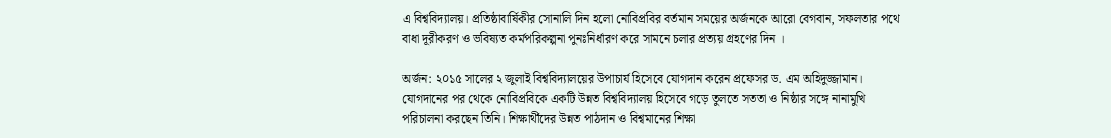এ বিশ্ববিদ্যালয়। প্রতিষ্ঠাবার্ষিকীর সোনালি দিন হলো নোবিপ্রবির বর্তমান সময়ের অর্জনকে আরো বেগবান, সফলতার পথে বাধা দূরীকরণ ও ভবিষ্যত কর্মপরিকল্পনা পুনঃনির্ধারণ করে সামনে চলার প্রত্যয় গ্রহণের দিন ।

অর্জন: ২০১৫ সালের ২ জুলাই বিশ্ববিদ্যালয়ের উপাচার্য হিসেবে যোগদান করেন প্রফেসর ড. এম অহিদুজ্জামান। যোগদানের পর থেকে নোবিপ্রবিকে একটি উন্নত বিশ্ববিদ্যালয় হিসেবে গড়ে তুলতে সততা ও নিষ্ঠার সঙ্গে নানামুখি পরিচালনা করছেন তিনি। শিক্ষার্থীদের উন্নত পাঠদান ও বিশ্বমানের শিক্ষা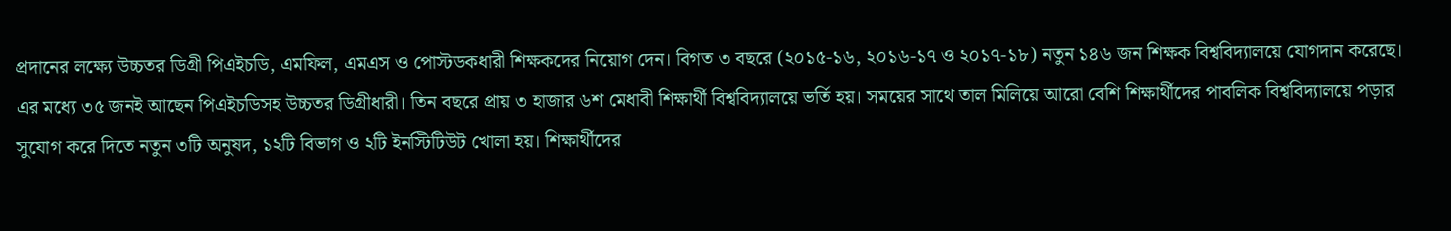প্রদানের লক্ষ্যে উচ্চতর ডিগ্রী পিএইচডি, এমফিল, এমএস ও পোস্টডকধারী শিক্ষকদের নিয়োগ দেন। বিগত ৩ বছরে (২০১৫-১৬, ২০১৬-১৭ ও ২০১৭-১৮) নতুন ১৪৬ জন শিক্ষক বিশ্ববিদ্যালয়ে যোগদান করেছে। এর মধ্যে ৩৫ জনই আছেন পিএইচডিসহ উচ্চতর ডিগ্রীধারী। তিন বছরে প্রায় ৩ হাজার ৬শ মেধাবী শিক্ষার্থী বিশ্ববিদ্যালয়ে ভর্তি হয়। সময়ের সাথে তাল মিলিয়ে আরো বেশি শিক্ষার্থীদের পাবলিক বিশ্ববিদ্যালয়ে পড়ার সুযোগ করে দিতে নতুন ৩টি অনুষদ, ১২টি বিভাগ ও ২টি ইনস্টিটিউট খোলা হয়। শিক্ষার্থীদের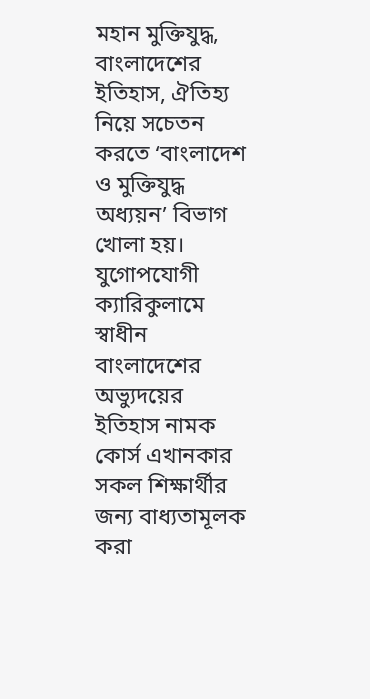মহান মুক্তিযুদ্ধ, বাংলাদেশের ইতিহাস, ঐতিহ্য নিয়ে সচেতন করতে ‘বাংলাদেশ ও মুক্তিযুদ্ধ অধ্যয়ন’ বিভাগ খোলা হয়। যুগোপযোগী ক্যারিকুলামে স্বাধীন বাংলাদেশের অভ্যুদয়ের ইতিহাস নামক কোর্স এখানকার সকল শিক্ষার্থীর জন্য বাধ্যতামূলক করা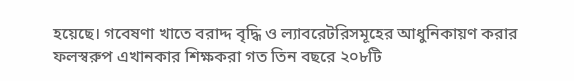হয়েছে। গবেষণা খাতে বরাদ্দ বৃদ্ধি ও ল্যাবরেটরিসমূহের আধুনিকায়ণ করার ফলস্বরুপ এখানকার শিক্ষকরা গত তিন বছরে ২০৮টি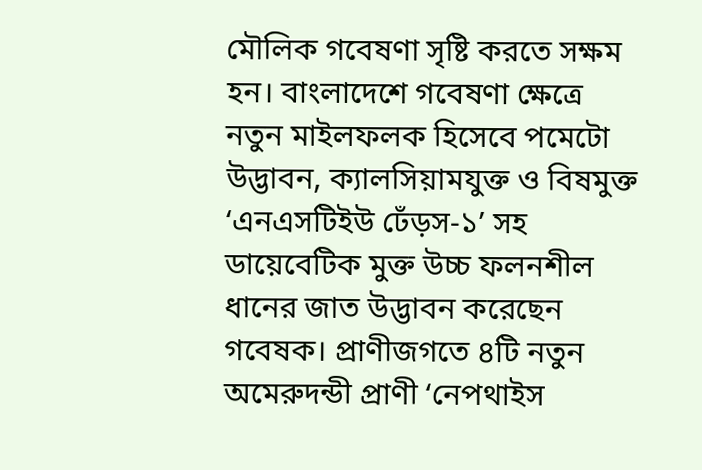মৌলিক গবেষণা সৃষ্টি করতে সক্ষম হন। বাংলাদেশে গবেষণা ক্ষেত্রে নতুন মাইলফলক হিসেবে পমেটো উদ্ভাবন, ক্যালসিয়ামযুক্ত ও বিষমুক্ত ‘এনএসটিইউ ঢেঁড়স-১’ সহ ডায়েবেটিক মুক্ত উচ্চ ফলনশীল ধানের জাত উদ্ভাবন করেছেন গবেষক। প্রাণীজগতে ৪টি নতুন অমেরুদন্ডী প্রাণী ‘নেপথাইস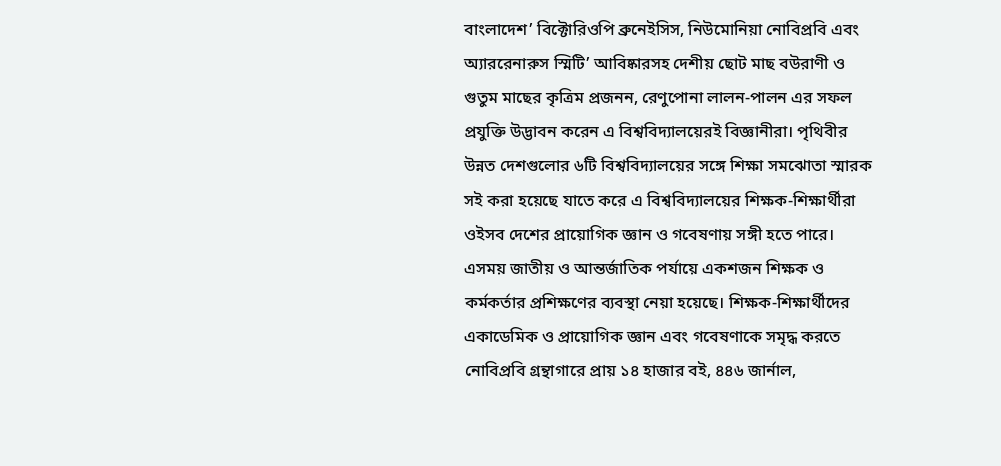বাংলাদেশ’ বিক্টোরিওপি ব্রুনেইসিস, নিউমোনিয়া নোবিপ্রবি এবং অ্যাররেনারুস স্মিটি’ আবিষ্কারসহ দেশীয় ছোট মাছ বউরাণী ও গুতুম মাছের কৃত্রিম প্রজনন, রেণুপোনা লালন-পালন এর সফল প্রযুক্তি উদ্ভাবন করেন এ বিশ্ববিদ্যালয়েরই বিজ্ঞানীরা। পৃথিবীর উন্নত দেশগুলোর ৬টি বিশ্ববিদ্যালয়ের সঙ্গে শিক্ষা সমঝোতা স্মারক সই করা হয়েছে যাতে করে এ বিশ্ববিদ্যালয়ের শিক্ষক-শিক্ষার্থীরা ওইসব দেশের প্রায়োগিক জ্ঞান ও গবেষণায় সঙ্গী হতে পারে। এসময় জাতীয় ও আন্তর্জাতিক পর্যায়ে একশজন শিক্ষক ও কর্মকর্তার প্রশিক্ষণের ব্যবস্থা নেয়া হয়েছে। শিক্ষক-শিক্ষার্থীদের একাডেমিক ও প্রায়োগিক জ্ঞান এবং গবেষণাকে সমৃদ্ধ করতে নোবিপ্রবি গ্রন্থাগারে প্রায় ১৪ হাজার বই, ৪৪৬ জার্নাল,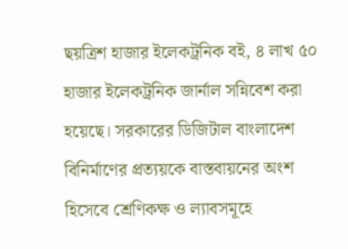ছয়ত্রিশ হাজার ইলেকট্রনিক বই, ৪ লাখ ৫০ হাজার ইলেকট্রনিক জার্নাল সন্নিবেশ করা হয়েছে। সরকারের ডিজিটাল বাংলাদেশ বিনির্মাণের প্রত্যয়কে বাস্তবায়নের অংশ হিসেবে শ্রেণিকক্ষ ও ল্যাবসমূহে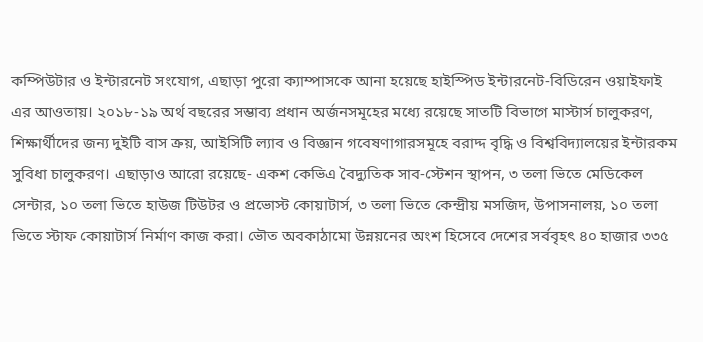কম্পিউটার ও ইন্টারনেট সংযোগ, এছাড়া পুরো ক্যাম্পাসকে আনা হয়েছে হাইস্পিড ইন্টারনেট-বিডিরেন ওয়াইফাই এর আওতায়। ২০১৮-১৯ অর্থ বছরের সম্ভাব্য প্রধান অর্জনসমূহের মধ্যে রয়েছে সাতটি বিভাগে মাস্টার্স চালুকরণ, শিক্ষার্থীদের জন্য দুইটি বাস ক্রয়, আইসিটি ল্যাব ও বিজ্ঞান গবেষণাগারসমূহে বরাদ্দ বৃদ্ধি ও বিশ্ববিদ্যালয়ের ইন্টারকম সুবিধা চালুকরণ। এছাড়াও আরো রয়েছে- একশ কেভিএ বৈদ্যুতিক সাব-স্টেশন স্থাপন, ৩ তলা ভিতে মেডিকেল সেন্টার, ১০ তলা ভিতে হাউজ টিউটর ও প্রভোস্ট কোয়াটার্স, ৩ তলা ভিতে কেন্দ্রীয় মসজিদ, উপাসনালয়, ১০ তলা ভিতে স্টাফ কোয়াটার্স নির্মাণ কাজ করা। ভৌত অবকাঠামো উন্নয়নের অংশ হিসেবে দেশের সর্ববৃহৎ ৪০ হাজার ৩৩৫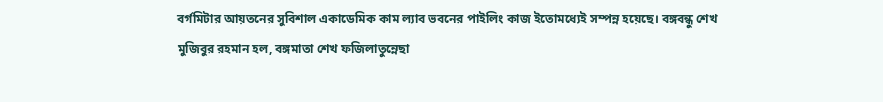বর্গমিটার আয়তনের সুবিশাল একাডেমিক কাম ল্যাব ভবনের পাইলিং কাজ ইতোমধ্যেই সম্পন্ন হয়েছে। বঙ্গবন্ধু শেখ মুজিবুর রহমান হল, বঙ্গমাতা শেখ ফজিলাতুন্নেছা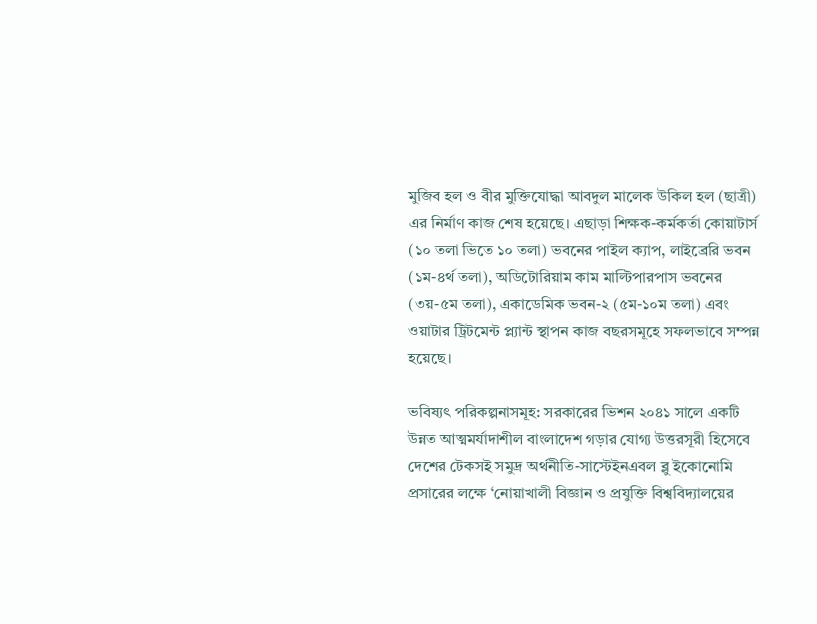মুজিব হল ও বীর মুক্তিযোদ্ধা আবদুল মালেক উকিল হল (ছাত্রী) এর নির্মাণ কাজ শেষ হয়েছে। এছাড়া শিক্ষক-কর্মকর্তা কোয়াটার্স (১০ তলা ভিতে ১০ তলা) ভবনের পাইল ক্যাপ, লাইব্রেরি ভবন (১ম-৪র্থ তলা), অডিটোরিয়াম কাম মাল্টিপারপাস ভবনের (৩য়-৫ম তলা), একাডেমিক ভবন-২ (৫ম-১০ম তলা) এবং ওয়াটার ট্রিটমেন্ট প্ল্যান্ট স্থাপন কাজ বছরসমূহে সফলভাবে সম্পন্ন হয়েছে।

ভবিষ্যৎ পরিকল্পনাসমূহ: সরকারের ভিশন ২০৪১ সালে একটি উন্নত আত্মমর্যাদাশীল বাংলাদেশ গড়ার যোগ্য উত্তরসূরী হিসেবে দেশের টেকসই সমুদ্র অর্থনীতি-সাস্টেইনএবল ব্লু ইকোনোমি প্রসারের লক্ষে ‘নোয়াখালী বিজ্ঞান ও প্রযুক্তি বিশ্ববিদ্যালয়ের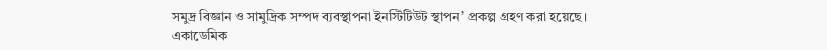সমুদ্র বিজ্ঞান ও সামুদ্রিক সম্পদ ব্যবস্থাপনা ইনস্টিটিউট স্থাপন’ প্রকল্প গ্রহণ করা হয়েছে। একাডেমিক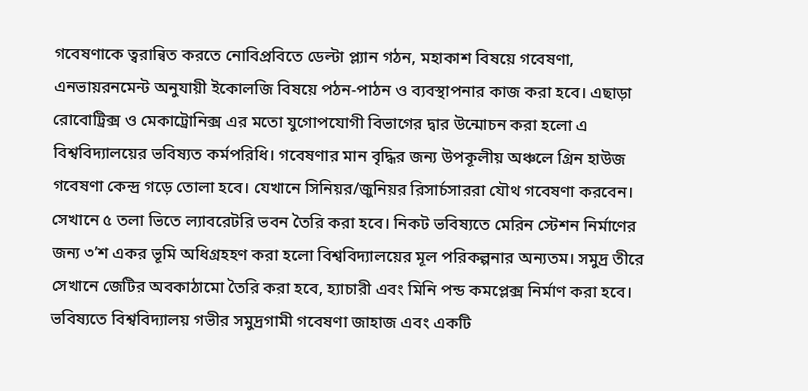গবেষণাকে ত্বরান্বিত করতে নোবিপ্রবিতে ডেল্টা প্ল্যান গঠন, মহাকাশ বিষয়ে গবেষণা, এনভায়রনমেন্ট অনুযায়ী ইকোলজি বিষয়ে পঠন-পাঠন ও ব্যবস্থাপনার কাজ করা হবে। এছাড়া রোবোট্রিক্স ও মেকাট্রোনিক্স এর মতো যুগোপযোগী বিভাগের দ্বার উন্মোচন করা হলো এ বিশ্ববিদ্যালয়ের ভবিষ্যত কর্মপরিধি। গবেষণার মান বৃদ্ধির জন্য উপকূলীয় অঞ্চলে গ্রিন হাউজ গবেষণা কেন্দ্র গড়ে তোলা হবে। যেখানে সিনিয়র/জুনিয়র রিসার্চসাররা যৌথ গবেষণা করবেন। সেখানে ৫ তলা ভিতে ল্যাবরেটরি ভবন তৈরি করা হবে। নিকট ভবিষ্যতে মেরিন স্টেশন নির্মাণের জন্য ৩’শ একর ভূমি অধিগ্রহহণ করা হলো বিশ্ববিদ্যালয়ের মূল পরিকল্পনার অন্যতম। সমুদ্র তীরে সেখানে জেটির অবকাঠামো তৈরি করা হবে, হ্যাচারী এবং মিনি পন্ড কমপ্লেক্স নির্মাণ করা হবে। ভবিষ্যতে বিশ্ববিদ্যালয় গভীর সমুদ্রগামী গবেষণা জাহাজ এবং একটি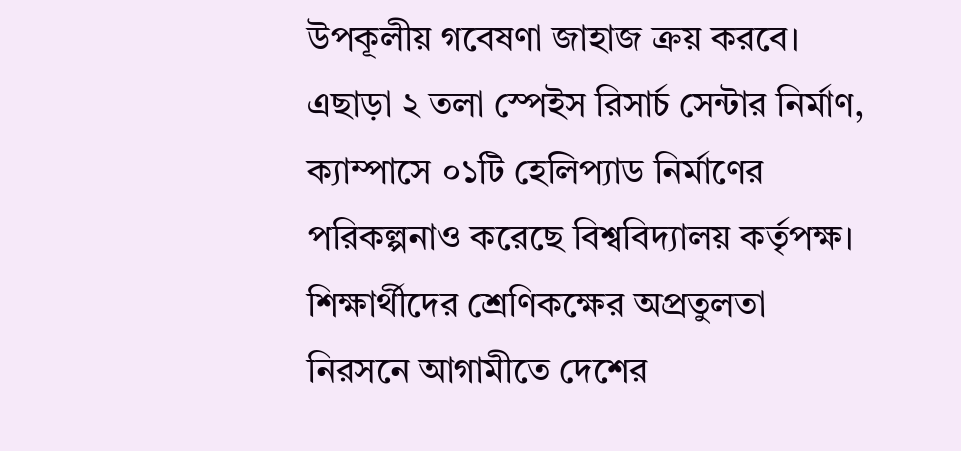উপকূলীয় গবেষণা জাহাজ ক্রয় করবে। এছাড়া ২ তলা স্পেইস রিসার্চ সেন্টার নির্মাণ, ক্যাম্পাসে ০১টি হেলিপ্যাড নির্মাণের পরিকল্পনাও করেছে বিশ্ববিদ্যালয় কর্তৃপক্ষ। শিক্ষার্থীদের শ্রেণিকক্ষের অপ্রতুলতা নিরসনে আগামীতে দেশের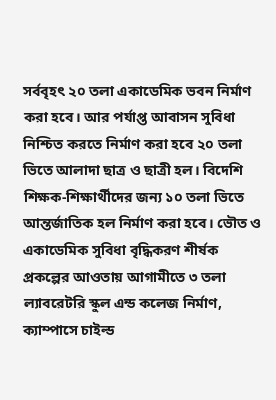সর্ববৃহৎ ২০ তলা একাডেমিক ভবন নির্মাণ করা হবে। আর পর্যাপ্ত আবাসন সুবিধা নিশ্চিত করতে নির্মাণ করা হবে ২০ তলা ভিতে আলাদা ছাত্র ও ছাত্রী হল। বিদেশি শিক্ষক-শিক্ষার্থীদের জন্য ১০ তলা ভিতে আন্তর্জাতিক হল নির্মাণ করা হবে। ভৌত ও একাডেমিক সুবিধা বৃদ্ধিকরণ শীর্ষক প্রকল্পের আওতায় আগামীতে ৩ তলা ল্যাবরেটরি স্কুল এন্ড কলেজ নির্মাণ, ক্যাম্পাসে চাইল্ড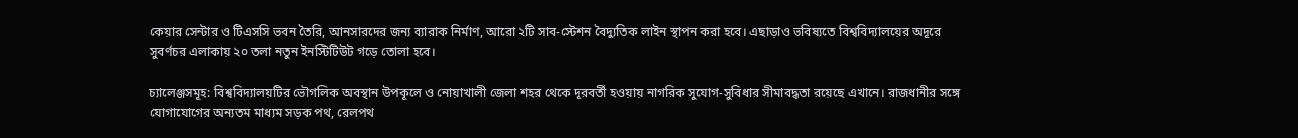কেয়ার সেন্টার ও টিএসসি ভবন তৈরি, আনসারদের জন্য ব্যারাক নির্মাণ, আরো ২টি সাব-স্টেশন বৈদ্যুতিক লাইন স্থাপন করা হবে। এছাড়াও ভবিষ্যতে বিশ্ববিদ্যালয়ের অদূরে সুবর্ণচর এলাকায় ২০ তলা নতুন ইনস্টিটিউট গড়ে তোলা হবে।

চ্যালেঞ্জসমূহ: বিশ্ববিদ্যালয়টির ভৌগলিক অবস্থান উপকূলে ও নোয়াখালী জেলা শহর থেকে দূরবর্তী হওয়ায় নাগরিক সুযোগ-সুবিধার সীমাবদ্ধতা রয়েছে এখানে। রাজধানীর সঙ্গে যোগাযোগের অন্যতম মাধ্যম সড়ক পথ, রেলপথ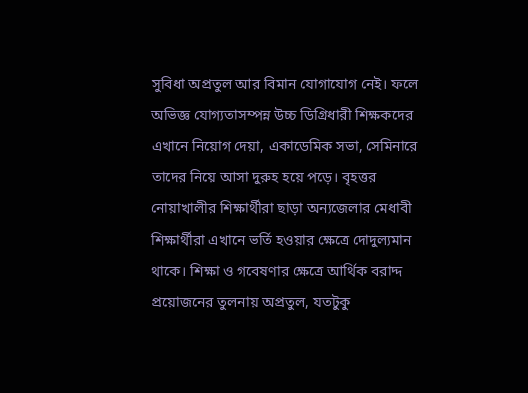সুবিধা অপ্রতুল আর বিমান যোগাযোগ নেই। ফলে অভিজ্ঞ যোগ্যতাসম্পন্ন উচ্চ ডিগ্রিধারী শিক্ষকদের এখানে নিয়োগ দেয়া, একাডেমিক সভা, সেমিনারে তাদের নিয়ে আসা দুরুহ হয়ে পড়ে। বৃহত্তর নোয়াখালীর শিক্ষার্থীরা ছাড়া অন্যজেলার মেধাবী শিক্ষার্থীরা এখানে ভর্তি হওয়ার ক্ষেত্রে দোদুল্যমান থাকে। শিক্ষা ও গবেষণার ক্ষেত্রে আর্থিক বরাদ্দ প্রয়োজনের তুলনায় অপ্রতুল, যতটুকু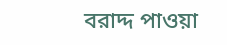বরাদ্দ পাওয়া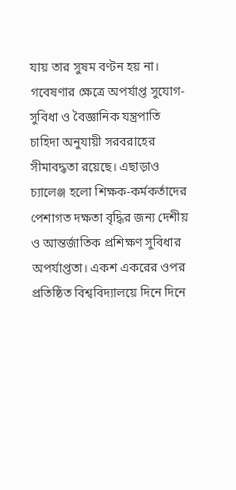যায় তার সুষম বণ্টন হয় না। গবেষণার ক্ষেত্রে অপর্যাপ্ত সুযোগ-সুবিধা ও বৈজ্ঞানিক যন্ত্রপাতি চাহিদা অনুযায়ী সরবরাহের সীমাবদ্ধতা রয়েছে। এছাড়াও চ্যালেঞ্জ হলো শিক্ষক-কর্মকর্তাদের পেশাগত দক্ষতা বৃদ্ধির জন্য দেশীয় ও আন্তর্জাতিক প্রশিক্ষণ সুবিধার অপর্যাপ্ততা। একশ একরের ওপর প্রতিষ্ঠিত বিশ্ববিদ্যালয়ে দিনে দিনে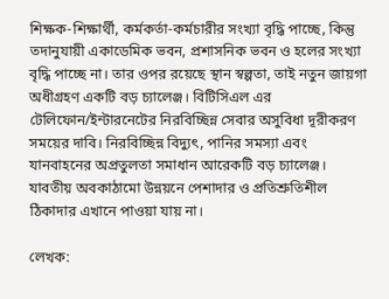শিক্ষক-শিক্ষার্থী, কর্মকর্তা-কর্মচারীর সংখ্যা বৃদ্ধি পাচ্ছে, কিন্তু তদানুযায়ী একাডেমিক ভবন, প্রশাসনিক ভবন ও হলের সংখ্যা বৃদ্ধি পাচ্ছে না। তার ওপর রয়েছে স্থান স্বল্পতা, তাই নতুন জায়গা অধীগ্রহণ একটি বড় চ্যালেঞ্জ। বিটিসিএল এর টেলিফোন/ইন্টারনেটের নিরবিচ্ছিন্ন সেবার অসুবিধা দূরীকরণ সময়ের দাবি। নিরবিচ্ছিন্ন বিদ্যুৎ, পানির সমস্যা এবং যানবাহনের অপ্রতুলতা সমাধান আরেকটি বড় চ্যালেঞ্জ। যাবতীয় অবকাঠামো উন্নয়নে পেশাদার ও প্রতিশ্রুতিশীল ঠিকাদার এখানে পাওয়া যায় না।

লেখক: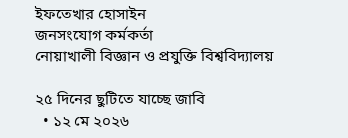ইফতেখার হোসাইন
জনসংযোগ কর্মকর্তা
নোয়াখালী বিজ্ঞান ও প্রযুক্তি বিশ্ববিদ্যালয়

২৫ দিনের ছুটিতে যাচ্ছে জাবি
  • ১২ মে ২০২৬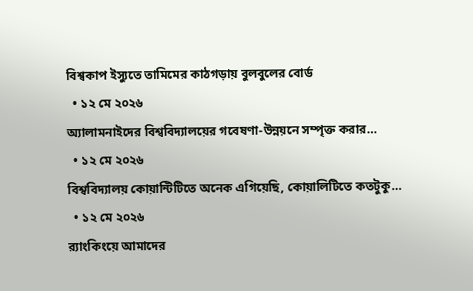বিশ্বকাপ ইস্যুতে তামিমের কাঠগড়ায় বুলবুলের বোর্ড
  • ১২ মে ২০২৬
অ্যালামনাইদের বিশ্ববিদ্যালয়ের গবেষণা-উন্নয়নে সম্পৃক্ত করার…
  • ১২ মে ২০২৬
বিশ্ববিদ্যালয় কোয়ান্টিটিতে অনেক এগিয়েছি, কোয়ালিটিতে কতটুকু…
  • ১২ মে ২০২৬
র‌্যাংকিংয়ে আমাদের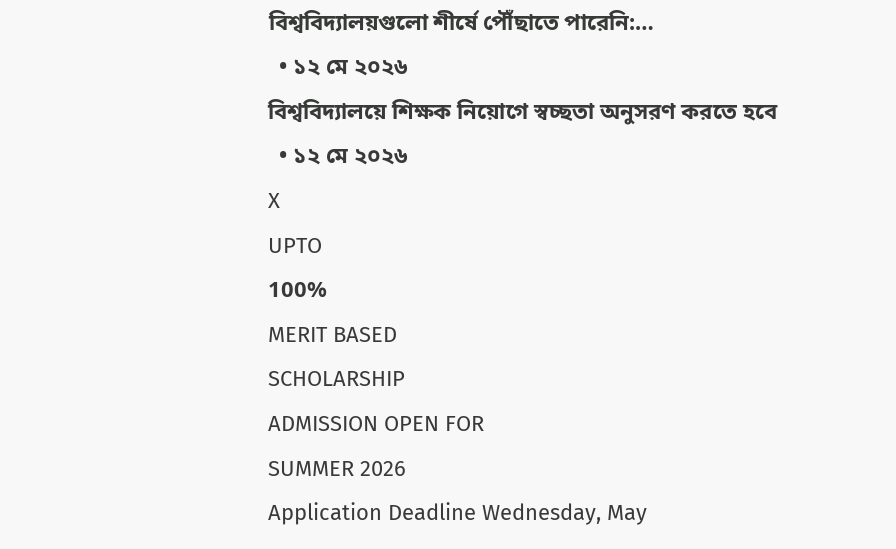বিশ্ববিদ্যালয়গুলো শীর্ষে পৌঁছাতে পারেনি:…
  • ১২ মে ২০২৬
বিশ্ববিদ্যালয়ে শিক্ষক নিয়োগে স্বচ্ছতা অনুসরণ করতে হবে
  • ১২ মে ২০২৬
X
UPTO
100%
MERIT BASED
SCHOLARSHIP
ADMISSION OPEN FOR
SUMMER 2026
Application Deadline Wednesday, May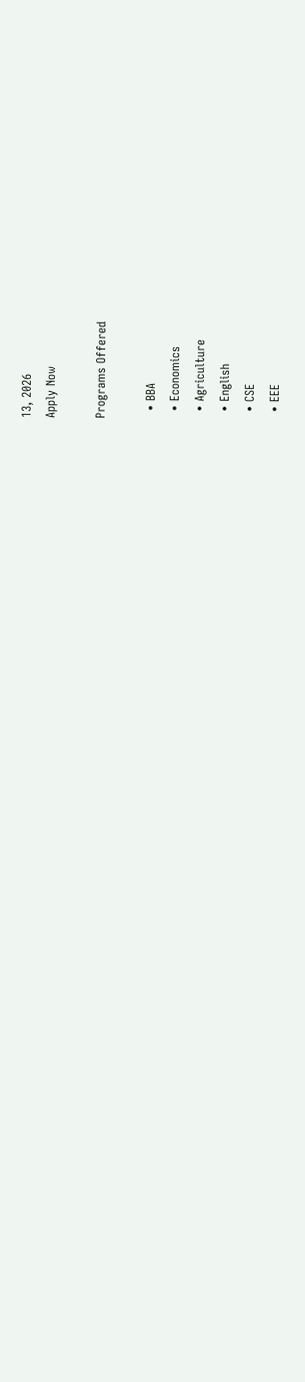13, 2026
Apply Now

Programs Offered

  • BBA
  • Economics
  • Agriculture
  • English
  • CSE
  • EEE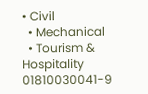• Civil
  • Mechanical
  • Tourism & Hospitality
01810030041-9